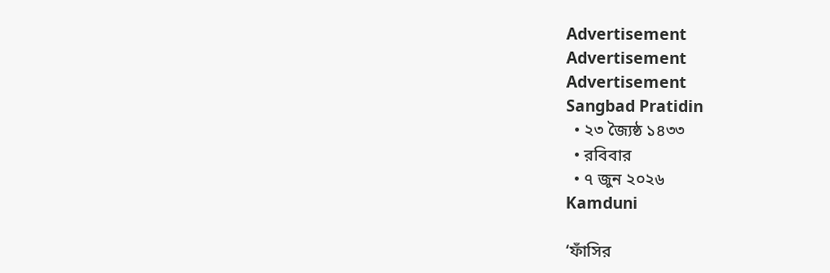Advertisement
Advertisement
Advertisement
Sangbad Pratidin
  • ২৩ জ্যৈষ্ঠ ১৪৩৩
  • রবিবার
  • ৭ জুন ২০২৬
Kamduni

‘ফাঁসির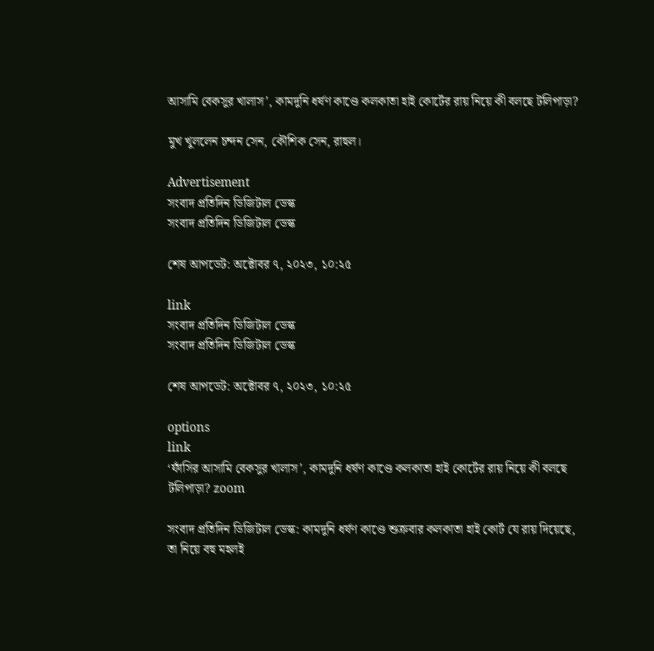আসামি বেকসুর খালাস’, কামদুনি ধর্ষণ কাণ্ডে কলকাতা হাই কোর্টের রায় নিয়ে কী বলছে টলিপাড়া?

মুখ খুললেন চন্দন সেন, কৌশিক সেন, রাহুল।

Advertisement
সংবাদ প্রতিদিন ডিজিটাল ডেস্ক
সংবাদ প্রতিদিন ডিজিটাল ডেস্ক

শেষ আপডেট: অক্টোবর ৭, ২০২৩, ১০:২৫

link
সংবাদ প্রতিদিন ডিজিটাল ডেস্ক
সংবাদ প্রতিদিন ডিজিটাল ডেস্ক

শেষ আপডেট: অক্টোবর ৭, ২০২৩, ১০:২৫

options
link
‘ফাঁসির আসামি বেকসুর খালাস’, কামদুনি ধর্ষণ কাণ্ডে কলকাতা হাই কোর্টের রায় নিয়ে কী বলছে টলিপাড়া? zoom

সংবাদ প্রতিদিন ডিজিটাল ডেস্ক: কামদুনি ধর্ষণ কাণ্ডে শুক্রবার কলকাতা হাই কোর্ট যে রায় দিয়েছে, তা নিয়ে বহু মহলই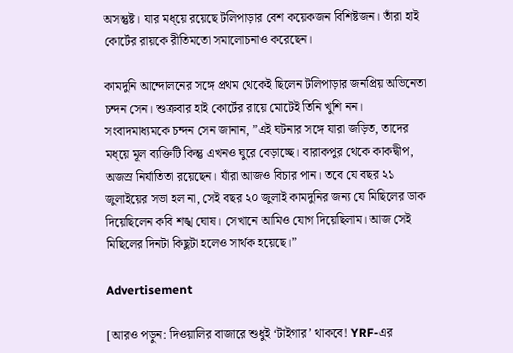অসন্তুষ্ট। যার মধ্য়ে রয়েছে টলিপাড়ার বেশ কয়েকজন বিশিষ্টজন। তাঁরা হাই কোর্টের রায়কে রীতিমতো সমালোচনাও করেছেন।

কামদুনি আন্দোলনের সঙ্গে প্রথম থেকেই ছিলেন টলিপাড়ার জনপ্রিয় অভিনেতা চন্দন সেন। শুক্রবার হাই কোর্টের রায়ে মোটেই তিনি খুশি নন। সংবাদমাধ্যমকে চন্দন সেন জানান, ”এই ঘটনার সঙ্গে যারা জড়িত, তাদের মধ্য়ে মূল ব্যক্তিটি কিন্তু এখনও ঘুরে বেড়াচ্ছে। বারাকপুর থেকে কাকদ্বীপ, অজস্র নির্যাতিতা রয়েছেন। যাঁরা আজও বিচার পান। তবে যে বছর ২১ জুলাইয়ের সভা হল না, সেই বছর ২০ জুলাই কামদুনির জন্য যে মিছিলের ডাক দিয়েছিলেন কবি শঙ্খ ঘোষ। সেখানে আমিও যোগ দিয়েছিলাম। আজ সেই মিছিলের দিনটা কিছুটা হলেও সার্থক হয়েছে।”

Advertisement

[আরও পড়ুন: দিওয়ালির বাজারে শুধুই ‘টাইগার’ থাকবে! YRF-এর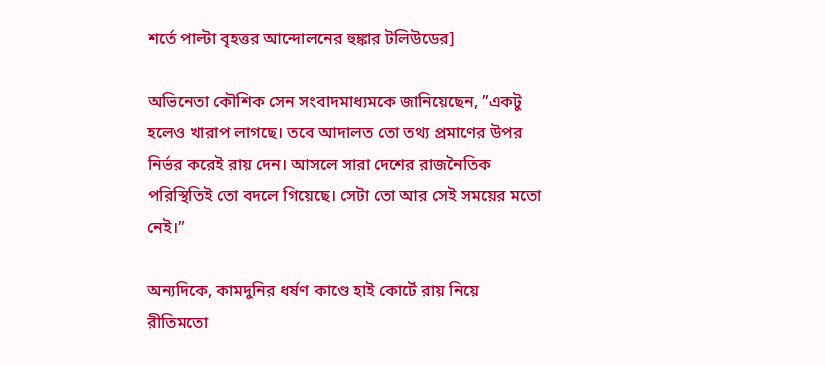শর্তে পাল্টা বৃহত্তর আন্দোলনের হুঙ্কার টলিউডের]

অভিনেতা কৌশিক সেন সংবাদমাধ্যমকে জানিয়েছেন, ”একটু হলেও খারাপ লাগছে। তবে আদালত তো তথ্য প্রমাণের উপর নির্ভর করেই রায় দেন। আসলে সারা দেশের রাজনৈতিক পরিস্থিতিই তো বদলে গিয়েছে। সেটা তো আর সেই সময়ের মতো নেই।”

অন্যদিকে, কামদুনির ধর্ষণ কাণ্ডে হাই কোর্টে রায় নিয়ে রীতিমতো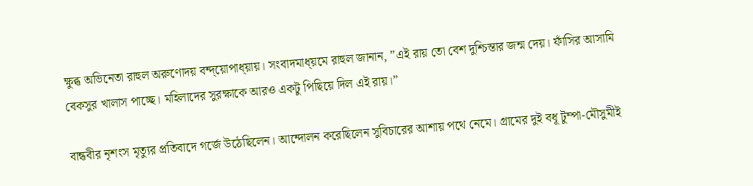ক্ষুব্ধ অভিনেতা রাহুল অরুণোদয় বন্দ্য়োপাধ্য়ায়। সংবাদমাধ্য়মে রাহুল জানান, ”এই রায় তো বেশ দুশ্চিন্তার জন্ম দেয়। ফাঁসির আসামি বেকসুর খালাস পাচ্ছে। মহিলাদের সুরক্ষাকে আরও একটু পিছিয়ে দিল এই রায়।”

বান্ধবীর নৃশংস মৃত্যুর প্রতিবাদে গর্জে উঠেছিলেন। আন্দোলন করেছিলেন সুবিচারের আশায় পথে নেমে। গ্রামের দুই বধূ টুম্পা-মৌসুমীই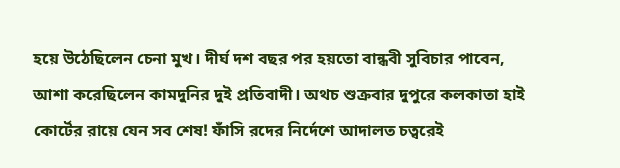হয়ে উঠেছিলেন চেনা মুখ। দীর্ঘ দশ বছর পর হয়তো বান্ধবী সুবিচার পাবেন, আশা করেছিলেন কামদুনির দুই প্রতিবাদী। অথচ শুক্রবার দুপুরে কলকাতা হাই কোর্টের রায়ে যেন সব শেষ! ফাঁসি রদের নির্দেশে আদালত চত্বরেই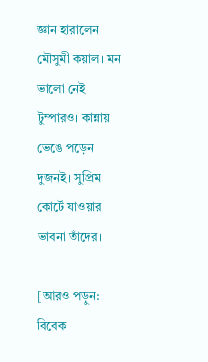জ্ঞান হারালেন মৌসুমী কয়াল। মন ভালো নেই টুম্পারও। কান্নায় ভেঙে পড়েন দুজনই। সুপ্রিম কোর্টে যাওয়ার ভাবনা তাঁদের।

[আরও পড়ুন: বিবেক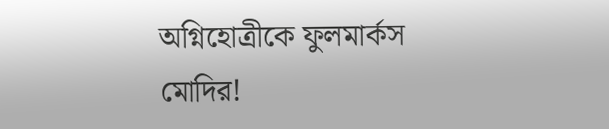অগ্নিহোত্রীকে ফুলমার্কস মোদির!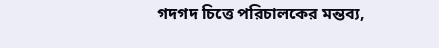গদগদ চিত্তে পরিচালকের মন্তব্য,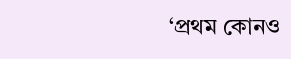‘প্রথম কোনও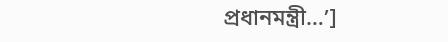প্রধানমন্ত্রী…’]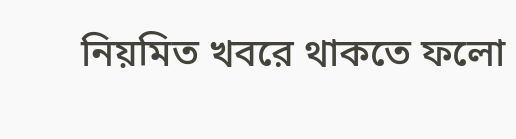নিয়মিত খবরে থাকতে ফলো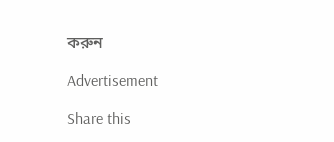করুন

Advertisement

Share this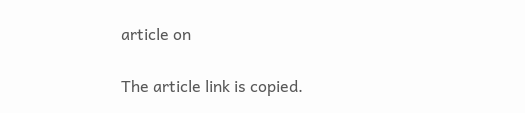article on

The article link is copied.